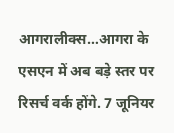आगरालीक्स…आगरा के एसएन में अब बड़े स्तर पर रिसर्च वर्क होंगे. 7 जूनियर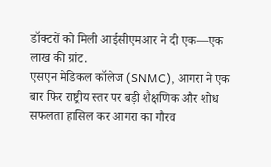डॉक्टरों को मिली आईसीएमआर ने दी एक—एक लाख की ग्रांट.
एसएन मेडिकल कॉलेज (SNMC), आगरा ने एक बार फिर राष्ट्रीय स्तर पर बड़ी शैक्षणिक और शोध सफलता हासिल कर आगरा का गौरव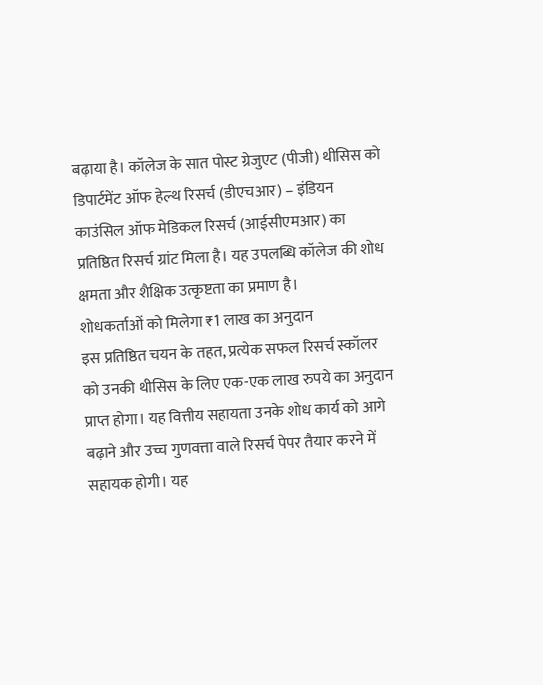बढ़ाया है। कॉलेज के सात पोस्ट ग्रेजुएट (पीजी) थीसिस को डिपार्टमेंट ऑफ हेल्थ रिसर्च (डीएचआर) – इंडियन काउंसिल ऑफ मेडिकल रिसर्च (आईसीएमआर) का प्रतिष्ठित रिसर्च ग्रांट मिला है। यह उपलब्धि कॉलेज की शोध क्षमता और शैक्षिक उत्कृष्टता का प्रमाण है।
शोधकर्ताओं को मिलेगा ₹1 लाख का अनुदान
इस प्रतिष्ठित चयन के तहत, प्रत्येक सफल रिसर्च स्कॉलर को उनकी थीसिस के लिए एक-एक लाख रुपये का अनुदान प्राप्त होगा। यह वित्तीय सहायता उनके शोध कार्य को आगे बढ़ाने और उच्च गुणवत्ता वाले रिसर्च पेपर तैयार करने में सहायक होगी। यह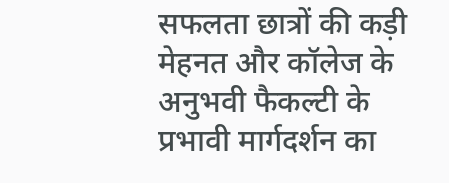सफलता छात्रों की कड़ी मेहनत और कॉलेज के अनुभवी फैकल्टी के प्रभावी मार्गदर्शन का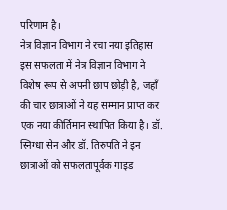परिणाम है।
नेत्र विज्ञान विभाग ने रचा नया इतिहास
इस सफलता में नेत्र विज्ञान विभाग ने विशेष रूप से अपनी छाप छोड़ी है, जहाँ की चार छात्राओं ने यह सम्मान प्राप्त कर एक नया कीर्तिमान स्थापित किया है। डॉ. स्निग्धा सेन और डॉ. तिरुपति ने इन छात्राओं को सफलतापूर्वक गाइड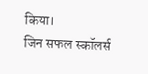किया।
जिन सफल स्कॉलर्स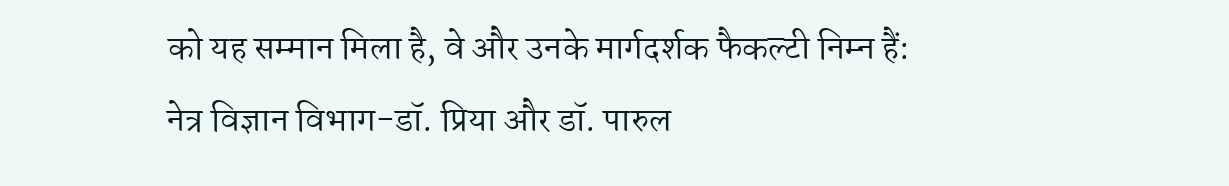को यह सम्मान मिला है, वे और उनके मार्गदर्शक फैकल्टी निम्न हैं:
नेत्र विज्ञान विभाग-डॉ. प्रिया और डॉ. पारुल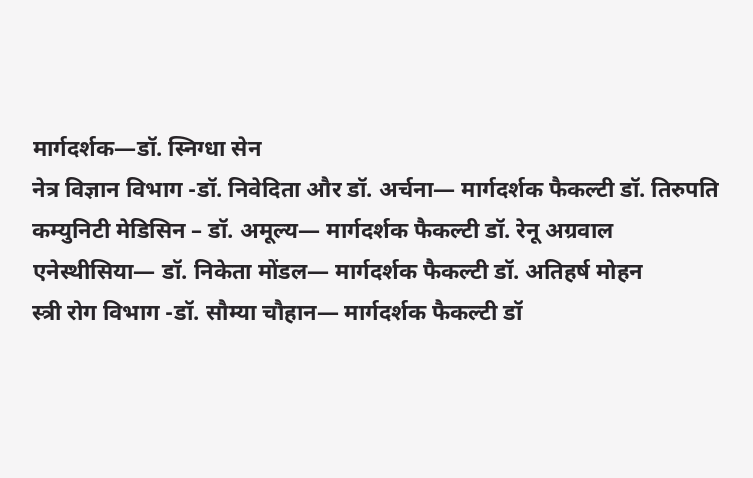मार्गदर्शक—डॉ. स्निग्धा सेन
नेत्र विज्ञान विभाग -डॉ. निवेदिता और डॉ. अर्चना— मार्गदर्शक फैकल्टी डॉ. तिरुपति
कम्युनिटी मेडिसिन – डॉ. अमूल्य— मार्गदर्शक फैकल्टी डॉ. रेनू अग्रवाल
एनेस्थीसिया— डॉ. निकेता मोंडल— मार्गदर्शक फैकल्टी डॉ. अतिहर्ष मोहन
स्त्री रोग विभाग -डॉ. सौम्या चौहान— मार्गदर्शक फैकल्टी डॉ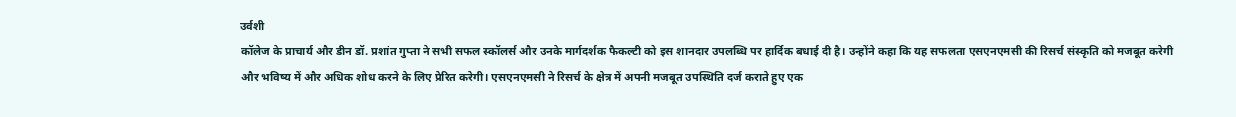उर्वशी
कॉलेज के प्राचार्य और डीन डॉ. प्रशांत गुप्ता ने सभी सफल स्कॉलर्स और उनके मार्गदर्शक फैकल्टी को इस शानदार उपलब्धि पर हार्दिक बधाई दी है। उन्होंने कहा कि यह सफलता एसएनएमसी की रिसर्च संस्कृति को मजबूत करेगी और भविष्य में और अधिक शोध करने के लिए प्रेरित करेगी। एसएनएमसी ने रिसर्च के क्षेत्र में अपनी मजबूत उपस्थिति दर्ज कराते हुए एक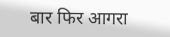बार फिर आगरा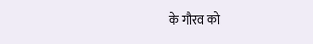के गौरव को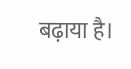बढ़ाया है।